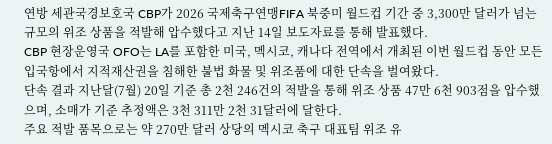연방 세관국경보호국 CBP가 2026 국제축구연맹FIFA 북중미 월드컵 기간 중 3,300만 달러가 넘는 규모의 위조 상품을 적발해 압수했다고 지난 14일 보도자료를 통해 발표했다.
CBP 현장운영국 OFO는 LA를 포함한 미국, 멕시코, 캐나다 전역에서 개최된 이번 월드컵 동안 모든 입국항에서 지적재산권을 침해한 불법 화물 및 위조품에 대한 단속을 벌여왔다.
단속 결과 지난달(7월) 20일 기준 총 2천 246건의 적발을 통해 위조 상품 47만 6천 903점을 압수했으며, 소매가 기준 추정액은 3천 311만 2천 31달러에 달한다.
주요 적발 품목으로는 약 270만 달러 상당의 멕시코 축구 대표팀 위조 유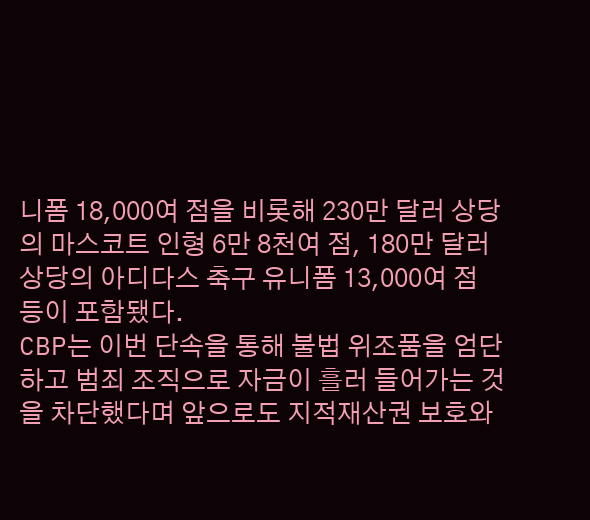니폼 18,000여 점을 비롯해 230만 달러 상당의 마스코트 인형 6만 8천여 점, 180만 달러 상당의 아디다스 축구 유니폼 13,000여 점 등이 포함됐다.
CBP는 이번 단속을 통해 불법 위조품을 엄단하고 범죄 조직으로 자금이 흘러 들어가는 것을 차단했다며 앞으로도 지적재산권 보호와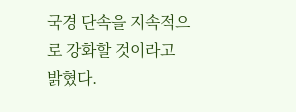국경 단속을 지속적으로 강화할 것이라고 밝혔다.